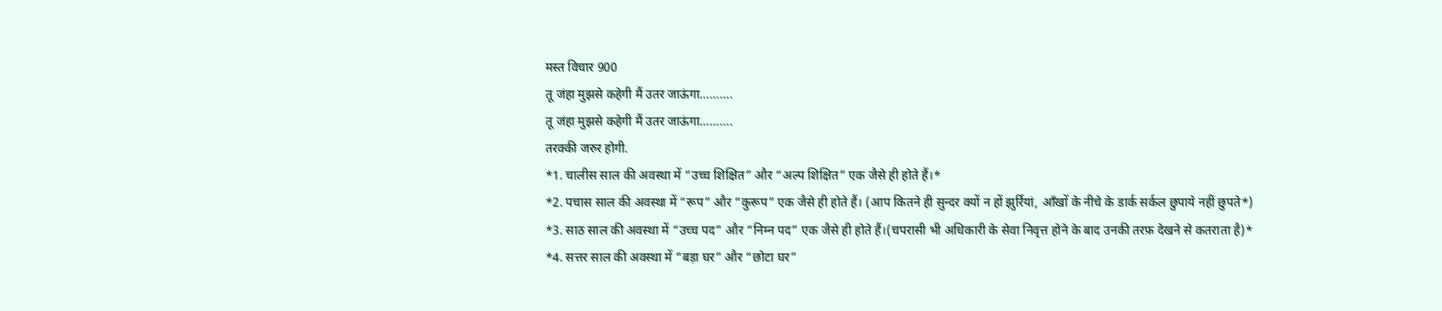मस्त विचार 900
तू जंहा मुझसे कहेगी मैं उतर जाऊंगा……….
तू जंहा मुझसे कहेगी मैं उतर जाऊंगा……….
तरक्की जरुर होगी.
*1. चालीस साल की अवस्था में “उच्च शिक्षित” और “अल्प शिक्षित” एक जैसे ही होते हैं।*
*2. पचास साल की अवस्था में “रूप” और “कुरूप” एक जैसे ही होते हैं। (आप कितने ही सुन्दर क्यों न हों झुर्रियां, आँखों के नीचे के डार्क सर्कल छुपाये नहीं छुपते*)
*3. साठ साल की अवस्था में “उच्च पद” और “निम्न पद” एक जैसे ही होते हैं।(चपरासी भी अधिकारी के सेवा निवृत्त होने के बाद उनकी तरफ़ देखने से कतराता है)*
*4. सत्तर साल की अवस्था में “बड़ा घर” और “छोटा घर”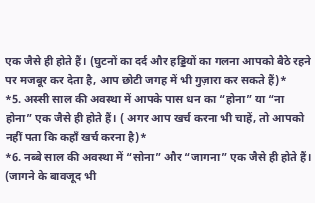एक जैसे ही होते हैं। (घुटनों का दर्द और हड्डियों का गलना आपको बैठे रहने पर मजबूर कर देता है, आप छोटी जगह में भी गुज़ारा कर सकते हैं)*
*5. अस्सी साल की अवस्था में आपके पास धन का “होना” या “ना होना” एक जैसे ही होते हैं। ( अगर आप खर्च करना भी चाहें, तो आपको नहीं पता कि कहाँ खर्च करना है)*
*6. नब्बे साल की अवस्था में “सोना” और “जागना” एक जैसे ही होते हैं। (जागने के बावजूद भी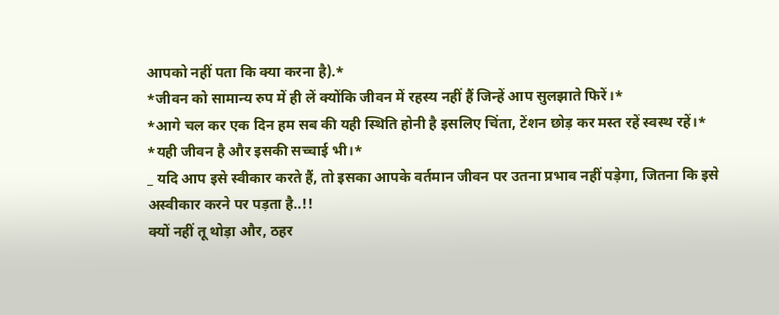आपको नहीं पता कि क्या करना है).*
*जीवन को सामान्य रुप में ही लें क्योंकि जीवन में रहस्य नहीं हैं जिन्हें आप सुलझाते फिरें।*
*आगे चल कर एक दिन हम सब की यही स्थिति होनी है इसलिए चिंता, टेंशन छोड़ कर मस्त रहें स्वस्थ रहें।*
*यही जीवन है और इसकी सच्चाई भी।*
_ यदि आप इसे स्वीकार करते हैं, तो इसका आपके वर्तमान जीवन पर उतना प्रभाव नहीं पड़ेगा, जितना कि इसे अस्वीकार करने पर पड़ता है..!!
क्यों नहीं तू थोड़ा और, ठहर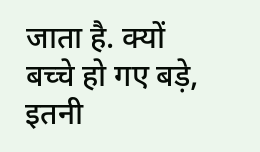जाता है. क्यों बच्चे हो गए बड़े, इतनी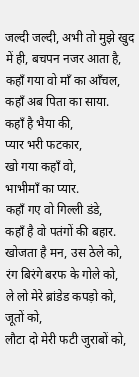जल्दी जल्दी, अभी तो मुझे खुद में ही, बचपन नजर आता है, कहाँ गया वो माँ का आँचल, कहाँ अब पिता का साया.
कहाँ है भैया की,
प्यार भरी फटकार,
खो गया कहाँ वो,
भाभीमाँ का प्यार.
कहाँ गए वो गिल्ली डंडे,
कहाँ है वो पतंगों की बहार.
खोजता है मन, उस ठेले को,
रंग बिरंगे बरफ के गोले को,
ले लो मेरे ब्रांडेड कपड़ो को,
जूतों को,
लौटा दो मेरी फटी जुराबों को,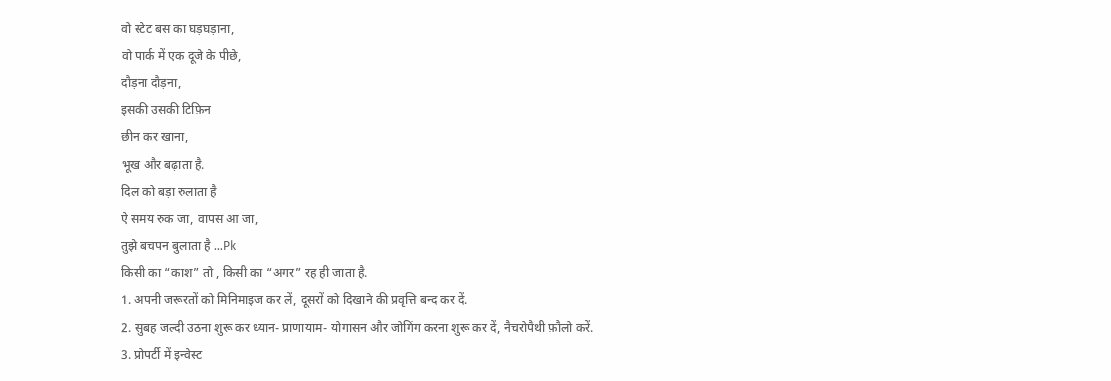वो स्टेट बस का घड़घड़ाना,
वो पार्क में एक दूजे के पीछे,
दौड़ना दौड़ना,
इसकी उसकी टिफ़िन
छीन कर खाना,
भूख और बढ़ाता है.
दिल को बड़ा रुलाता है
ऐ समय रुक जा, वापस आ जा,
तुझे बचपन बुलाता है …Pk
किसी का “काश” तो , किसी का “अगर” रह ही जाता है.
1. अपनी जरूरतों को मिनिमाइज कर लें, दूसरों को दिखाने की प्रवृत्ति बन्द कर दें.
2. सुबह जल्दी उठना शुरू कर ध्यान- प्राणायाम- योगासन और जोगिंग करना शुरू कर दें, नैचरोपैथी फ़ौलो करें.
3. प्रोपर्टी में इन्वेस्ट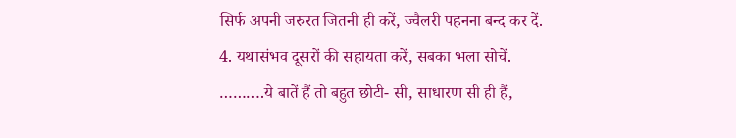सिर्फ अपनी जरुरत जितनी ही करें, ज्वैलरी पहनना बन्द कर दें.
4. यथासंभव दूसरों की सहायता करें, सबका भला सोचें.
……….ये बातें हैं तो बहुत छोटी- सी, साधारण सी ही हैं,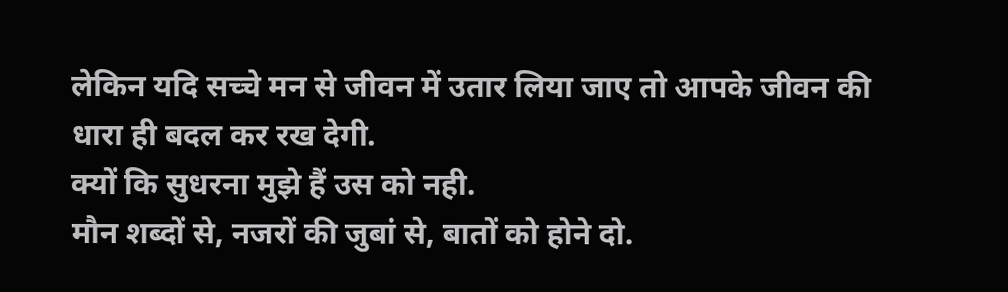लेकिन यदि सच्चे मन से जीवन में उतार लिया जाए तो आपके जीवन की धारा ही बदल कर रख देगी.
क्यों कि सुधरना मुझे हैं उस को नही.
मौन शब्दों से, नजरों की जुबां से, बातों को होने दो.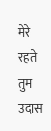मेरे रहते तुम उदास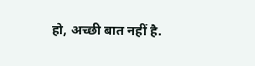हो, अच्छी बात नहीं है.